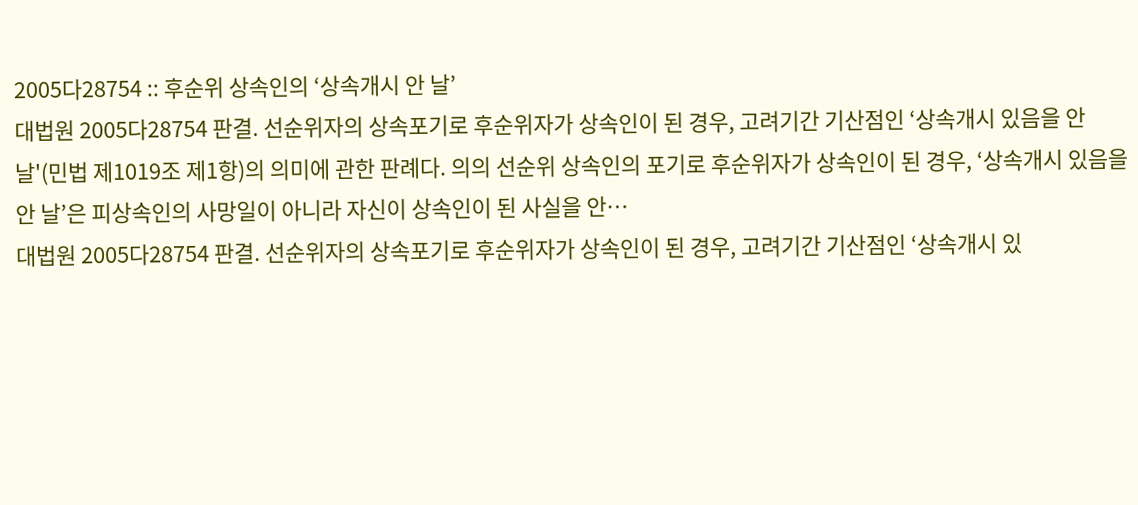2005다28754 :: 후순위 상속인의 ‘상속개시 안 날’
대법원 2005다28754 판결. 선순위자의 상속포기로 후순위자가 상속인이 된 경우, 고려기간 기산점인 ‘상속개시 있음을 안 날'(민법 제1019조 제1항)의 의미에 관한 판례다. 의의 선순위 상속인의 포기로 후순위자가 상속인이 된 경우, ‘상속개시 있음을 안 날’은 피상속인의 사망일이 아니라 자신이 상속인이 된 사실을 안…
대법원 2005다28754 판결. 선순위자의 상속포기로 후순위자가 상속인이 된 경우, 고려기간 기산점인 ‘상속개시 있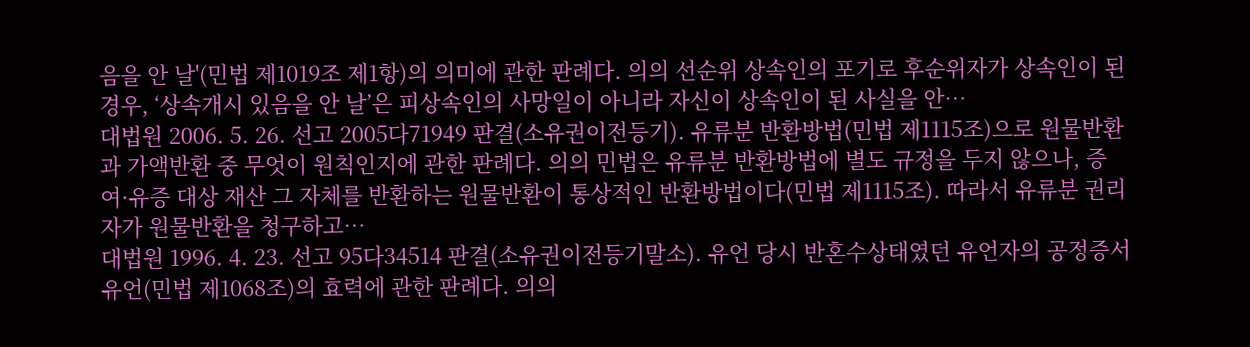음을 안 날'(민법 제1019조 제1항)의 의미에 관한 판례다. 의의 선순위 상속인의 포기로 후순위자가 상속인이 된 경우, ‘상속개시 있음을 안 날’은 피상속인의 사망일이 아니라 자신이 상속인이 된 사실을 안…
대법원 2006. 5. 26. 선고 2005다71949 판결(소유권이전등기). 유류분 반환방법(민법 제1115조)으로 원물반환과 가액반환 중 무엇이 원칙인지에 관한 판례다. 의의 민법은 유류분 반환방법에 별도 규정을 두지 않으나, 증여·유증 대상 재산 그 자체를 반환하는 원물반환이 통상적인 반환방법이다(민법 제1115조). 따라서 유류분 권리자가 원물반환을 청구하고…
대법원 1996. 4. 23. 선고 95다34514 판결(소유권이전등기말소). 유언 당시 반혼수상태였던 유언자의 공정증서 유언(민법 제1068조)의 효력에 관한 판례다. 의의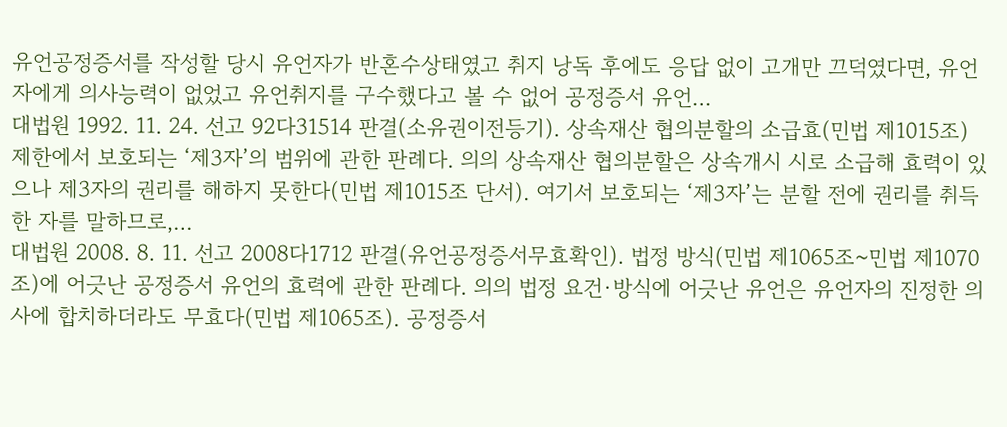유언공정증서를 작성할 당시 유언자가 반혼수상태였고 취지 낭독 후에도 응답 없이 고개만 끄덕였다면, 유언자에게 의사능력이 없었고 유언취지를 구수했다고 볼 수 없어 공정증서 유언…
대법원 1992. 11. 24. 선고 92다31514 판결(소유권이전등기). 상속재산 협의분할의 소급효(민법 제1015조) 제한에서 보호되는 ‘제3자’의 범위에 관한 판례다. 의의 상속재산 협의분할은 상속개시 시로 소급해 효력이 있으나 제3자의 권리를 해하지 못한다(민법 제1015조 단서). 여기서 보호되는 ‘제3자’는 분할 전에 권리를 취득한 자를 말하므로,…
대법원 2008. 8. 11. 선고 2008다1712 판결(유언공정증서무효확인). 법정 방식(민법 제1065조~민법 제1070조)에 어긋난 공정증서 유언의 효력에 관한 판례다. 의의 법정 요건·방식에 어긋난 유언은 유언자의 진정한 의사에 합치하더라도 무효다(민법 제1065조). 공정증서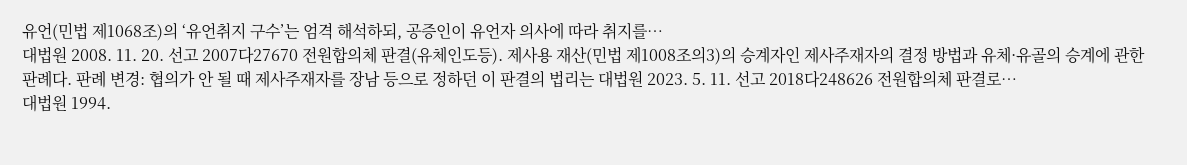유언(민법 제1068조)의 ‘유언취지 구수’는 엄격 해석하되, 공증인이 유언자 의사에 따라 취지를…
대법원 2008. 11. 20. 선고 2007다27670 전원합의체 판결(유체인도등). 제사용 재산(민법 제1008조의3)의 승계자인 제사주재자의 결정 방법과 유체·유골의 승계에 관한 판례다. 판례 변경: 협의가 안 될 때 제사주재자를 장남 등으로 정하던 이 판결의 법리는 대법원 2023. 5. 11. 선고 2018다248626 전원합의체 판결로…
대법원 1994.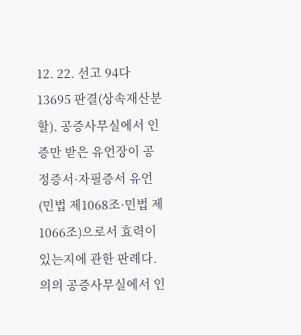12. 22. 선고 94다13695 판결(상속재산분할). 공증사무실에서 인증만 받은 유언장이 공정증서·자필증서 유언(민법 제1068조·민법 제1066조)으로서 효력이 있는지에 관한 판례다. 의의 공증사무실에서 인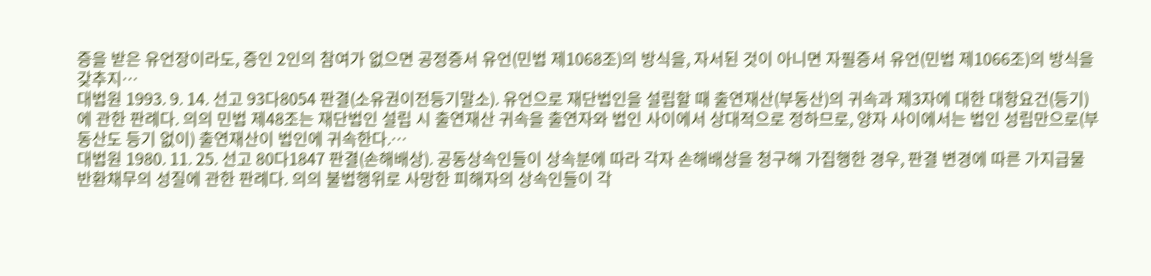증을 받은 유언장이라도, 증인 2인의 참여가 없으면 공정증서 유언(민법 제1068조)의 방식을, 자서된 것이 아니면 자필증서 유언(민법 제1066조)의 방식을 갖추지…
대법원 1993. 9. 14. 선고 93다8054 판결(소유권이전등기말소). 유언으로 재단법인을 설립할 때 출연재산(부동산)의 귀속과 제3자에 대한 대항요건(등기)에 관한 판례다. 의의 민법 제48조는 재단법인 설립 시 출연재산 귀속을 출연자와 법인 사이에서 상대적으로 정하므로, 양자 사이에서는 법인 성립만으로(부동산도 등기 없이) 출연재산이 법인에 귀속한다.…
대법원 1980. 11. 25. 선고 80다1847 판결(손해배상). 공동상속인들이 상속분에 따라 각자 손해배상을 청구해 가집행한 경우, 판결 변경에 따른 가지급물 반환채무의 성질에 관한 판례다. 의의 불법행위로 사망한 피해자의 상속인들이 각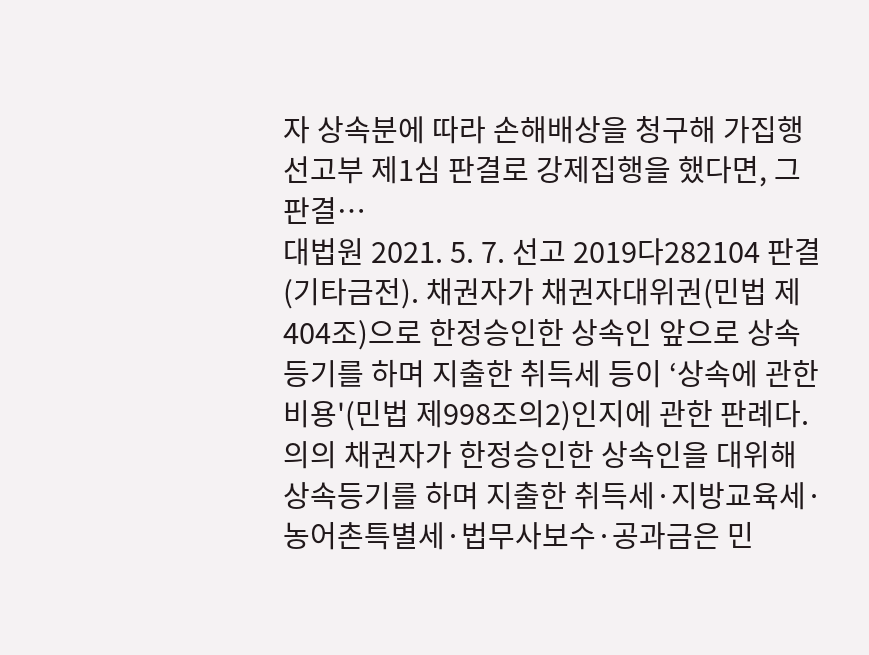자 상속분에 따라 손해배상을 청구해 가집행선고부 제1심 판결로 강제집행을 했다면, 그 판결…
대법원 2021. 5. 7. 선고 2019다282104 판결(기타금전). 채권자가 채권자대위권(민법 제404조)으로 한정승인한 상속인 앞으로 상속등기를 하며 지출한 취득세 등이 ‘상속에 관한 비용'(민법 제998조의2)인지에 관한 판례다. 의의 채권자가 한정승인한 상속인을 대위해 상속등기를 하며 지출한 취득세·지방교육세·농어촌특별세·법무사보수·공과금은 민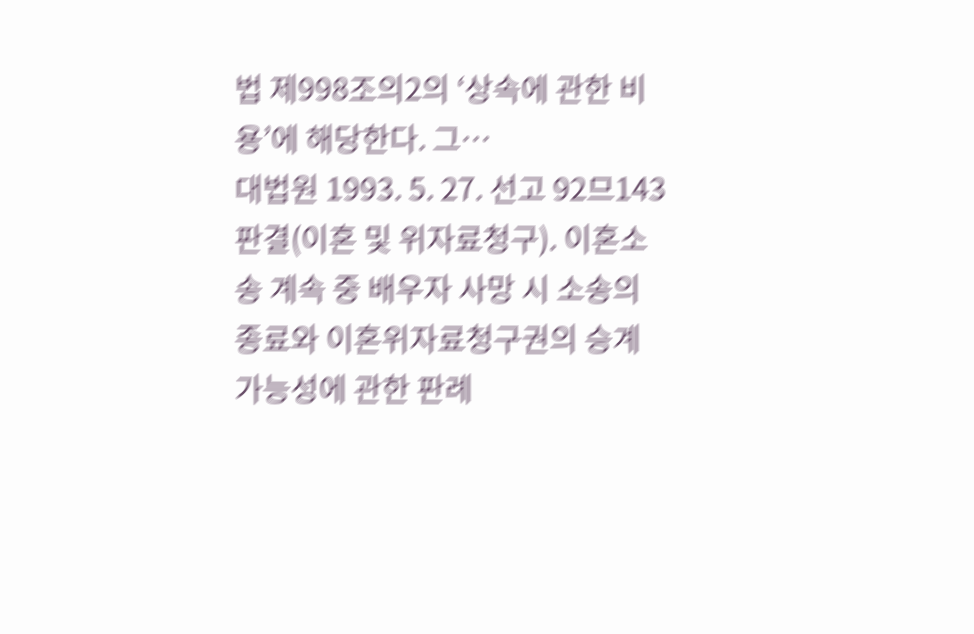법 제998조의2의 ‘상속에 관한 비용’에 해당한다. 그…
대법원 1993. 5. 27. 선고 92므143 판결(이혼 및 위자료청구). 이혼소송 계속 중 배우자 사망 시 소송의 종료와 이혼위자료청구권의 승계 가능성에 관한 판례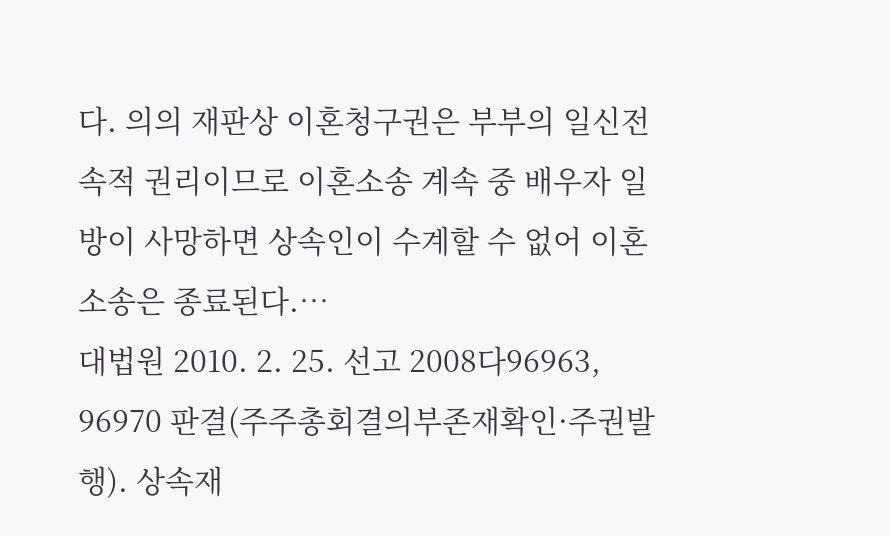다. 의의 재판상 이혼청구권은 부부의 일신전속적 권리이므로 이혼소송 계속 중 배우자 일방이 사망하면 상속인이 수계할 수 없어 이혼소송은 종료된다.…
대법원 2010. 2. 25. 선고 2008다96963, 96970 판결(주주총회결의부존재확인·주권발행). 상속재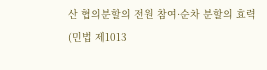산 협의분할의 전원 참여·순차 분할의 효력(민법 제1013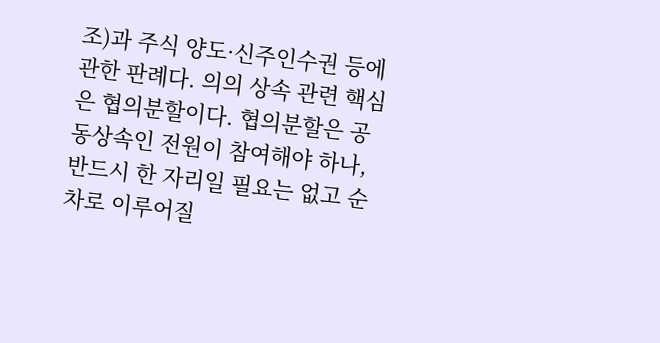조)과 주식 양도·신주인수권 등에 관한 판례다. 의의 상속 관련 핵심은 협의분할이다. 협의분할은 공동상속인 전원이 참여해야 하나, 반드시 한 자리일 필요는 없고 순차로 이루어질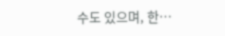수도 있으며, 한…